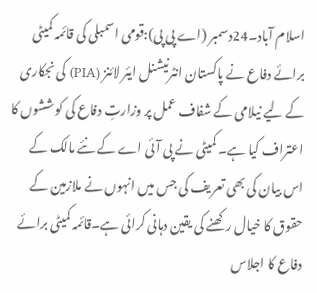اسلام آباد۔24دسمبر (اے پی پی):قومی اسمبلی کی قائمہ کمیٹی برائے دفاع نے پاکستان انٹرنیشنل ایئر لائنز (PIA) کی نجکاری کے لیے نیلامی کے شفاف عمل پر وزارتِ دفاع کی کوششوں کا اعتراف کیا ہے۔ کمیٹی نے پی آئی اے کے نئے مالک کے اس بیان کی بھی تعریف کی جس میں انہوں نے ملازمین کے حقوق کا خیال رکھنے کی یقین دہانی کرائی ہے۔قائمہ کمیٹی برائے دفاع کا اجلاس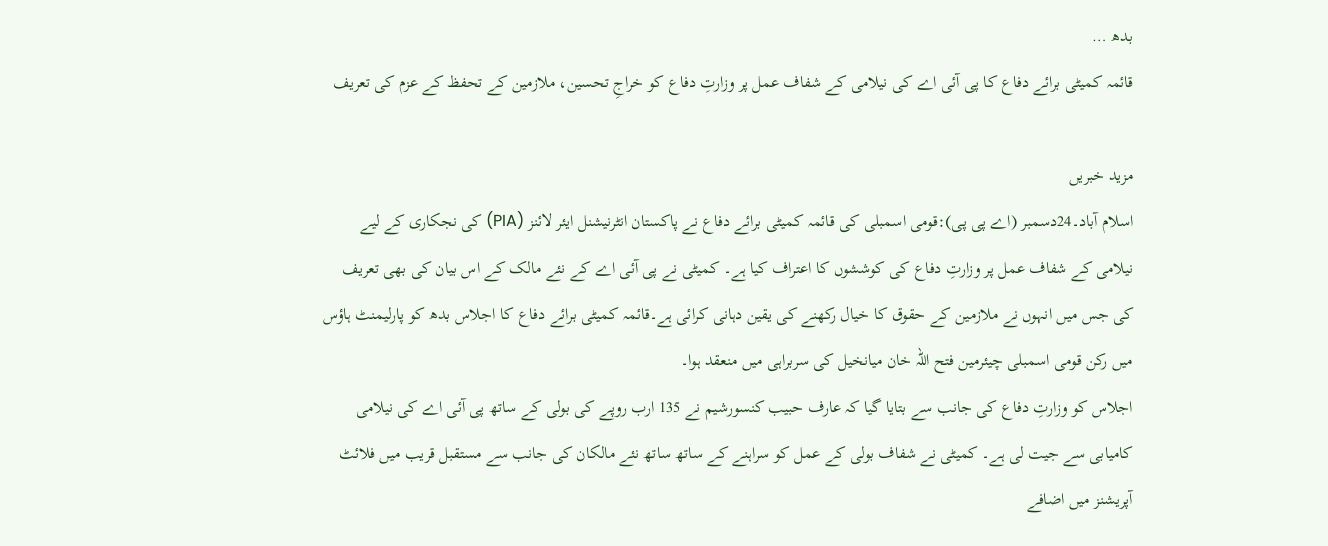بدھ …
قائمہ کمیٹی برائے دفاع کا پی آئی اے کی نیلامی کے شفاف عمل پر وزارتِ دفاع کو خراجِ تحسین، ملازمین کے تحفظ کے عزم کی تعریف

مزید خبریں
اسلام آباد۔24دسمبر (اے پی پی):قومی اسمبلی کی قائمہ کمیٹی برائے دفاع نے پاکستان انٹرنیشنل ایئر لائنز (PIA) کی نجکاری کے لیے نیلامی کے شفاف عمل پر وزارتِ دفاع کی کوششوں کا اعتراف کیا ہے۔ کمیٹی نے پی آئی اے کے نئے مالک کے اس بیان کی بھی تعریف کی جس میں انہوں نے ملازمین کے حقوق کا خیال رکھنے کی یقین دہانی کرائی ہے۔قائمہ کمیٹی برائے دفاع کا اجلاس بدھ کو پارلیمنٹ ہاؤس میں رکن قومی اسمبلی چیئرمین فتح اللہ خان میانخیل کی سربراہی میں منعقد ہوا۔
اجلاس کو وزارتِ دفاع کی جانب سے بتایا گیا کہ عارف حبیب کنسورشیم نے 135 ارب روپے کی بولی کے ساتھ پی آئی اے کی نیلامی کامیابی سے جیت لی ہے۔ کمیٹی نے شفاف بولی کے عمل کو سراہنے کے ساتھ ساتھ نئے مالکان کی جانب سے مستقبل قریب میں فلائٹ آپریشنز میں اضافے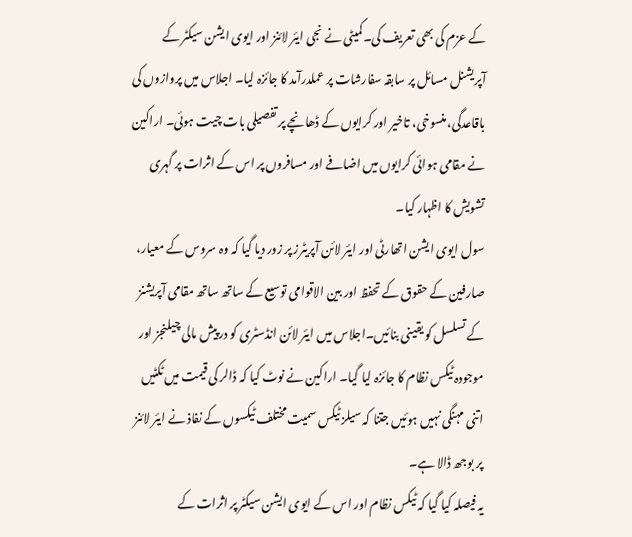کے عزم کی بھی تعریف کی۔کمیٹی نے نجی ایئر لائنز اور ایوی ایشن سیکٹر کے آپریشنل مسائل پر سابقہ سفارشات پر عملدرآمد کا جائزہ لیا۔ اجلاس میں پروازوں کی باقاعدگی، منسوخی، تاخیر اور کرایوں کے ڈھانچے پر تفصیلی بات چیت ہوئی۔ اراکین نے مقامی ہوائی کرایوں میں اضافے اور مسافروں پر اس کے اثرات پر گہری تشویش کا اظہار کیا۔
سول ایوی ایشن اتھارٹی اور ایئر لائن آپریٹرز پر زور دیا گیا کہ وہ سروس کے معیار، صارفین کے حقوق کے تحفظ اور بین الاقوامی توسیع کے ساتھ ساتھ مقامی آپریشنز کے تسلسل کو یقینی بنائیں۔اجلاس میں ایئر لائن انڈسٹری کو درپیش مالی چیلنجز اور موجودہ ٹیکس نظام کا جائزہ لیا گیا۔ اراکین نے نوٹ کیا کہ ڈالر کی قیمت میں ٹکٹیں اتنی مہنگی نہیں ہوئیں جتنا کہ سیلز ٹیکس سمیت مختلف ٹیکسوں کے نفاذ نے ایئر لائنز پر بوجھ ڈالا ہے۔
یہ فیصلہ کیا گیا کہ ٹیکس نظام اور اس کے ایوی ایشن سیکٹر پر اثرات کے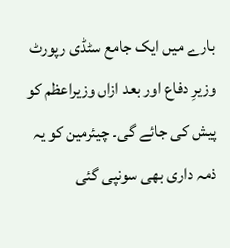بارے میں ایک جامع سٹڈی رپورٹ وزیرِ دفاع اور بعد ازاں وزیراعظم کو پیش کی جائے گی۔ چیئرمین کو یہ ذمہ داری بھی سونپی گئی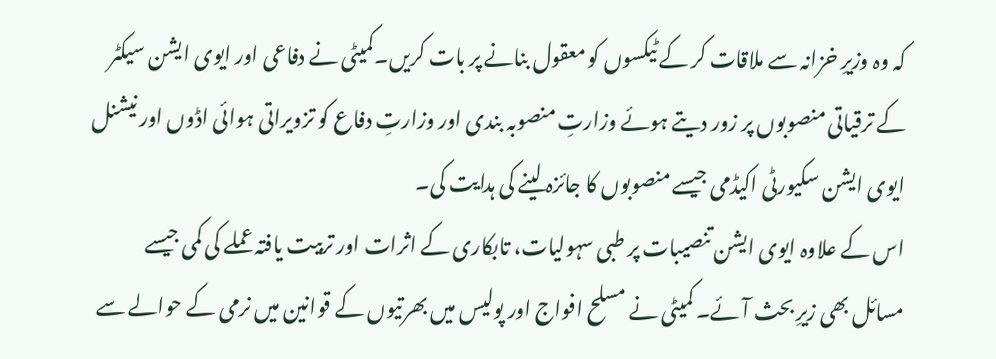کہ وہ وزیرِ خزانہ سے ملاقات کر کے ٹیکسوں کو معقول بنانے پر بات کریں۔کمیٹی نے دفاعی اور ایوی ایشن سیکٹر کے ترقیاتی منصوبوں پر زور دیتے ہوئے وزارتِ منصوبہ بندی اور وزارتِ دفاع کو تزویراتی ہوائی اڈوں اور نیشنل ایوی ایشن سکیورٹی اکیڈمی جیسے منصوبوں کا جائزہ لینے کی ہدایت کی۔
اس کے علاوہ ایوی ایشن تنصیبات پر طبی سہولیات، تابکاری کے اثرات اور تربیت یافتہ عملے کی کمی جیسے مسائل بھی زیرِ بحث آئے۔ کمیٹی نے مسلح افواج اور پولیس میں بھرتیوں کے قوانین میں نرمی کے حوالے سے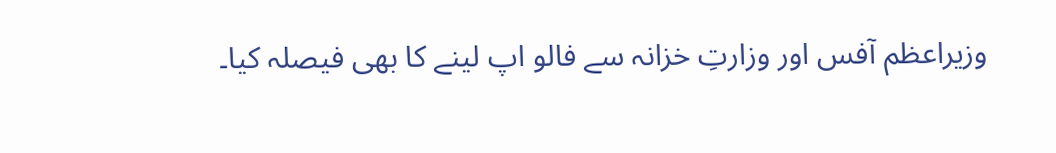وزیراعظم آفس اور وزارتِ خزانہ سے فالو اپ لینے کا بھی فیصلہ کیا۔